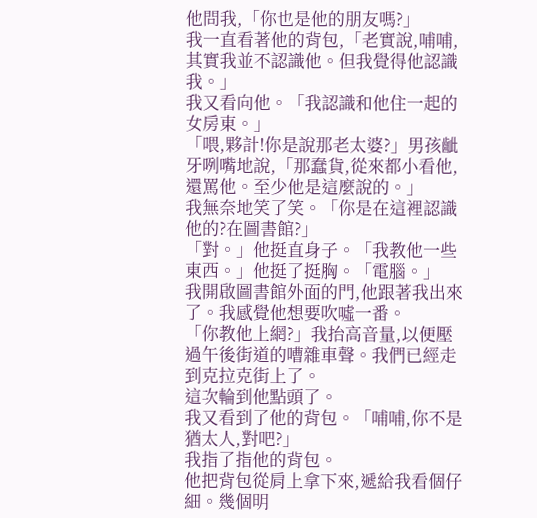他問我,「你也是他的朋友嗎?」
我一直看著他的背包,「老實說,哺哺,其實我並不認識他。但我覺得他認識我。」
我又看向他。「我認識和他住一起的女房東。」
「喂,夥計!你是說那老太婆?」男孩齜牙咧嘴地說,「那蠢貨,從來都小看他,還罵他。至少他是這麼說的。」
我無奈地笑了笑。「你是在這裡認識他的?在圖書館?」
「對。」他挺直身子。「我教他一些東西。」他挺了挺胸。「電腦。」
我開啟圖書館外面的門,他跟著我出來了。我感覺他想要吹噓一番。
「你教他上網?」我抬高音量,以便壓過午後街道的嘈雜車聲。我們已經走到克拉克街上了。
這次輪到他點頭了。
我又看到了他的背包。「哺哺,你不是猶太人,對吧?」
我指了指他的背包。
他把背包從肩上拿下來,遞給我看個仔細。幾個明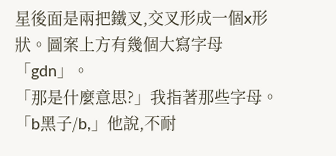星後面是兩把鐵叉,交叉形成一個x形狀。圖案上方有幾個大寫字母「gdn」。
「那是什麼意思?」我指著那些字母。
「b黑子/b,」他說,不耐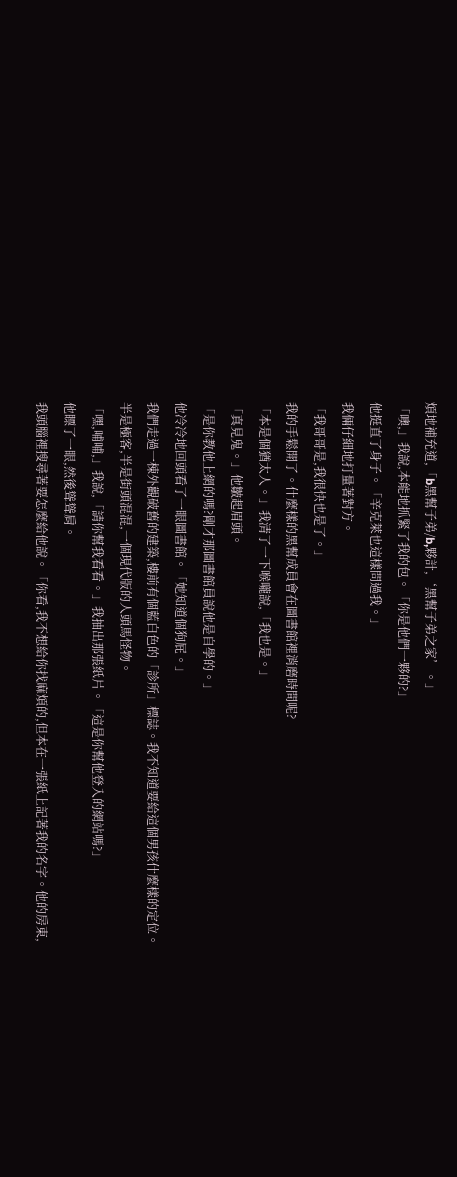煩地補充道,「b黑幫子弟/b,夥計,‘黑幫子弟之家’。」
「噢,」我說,本能地抓緊了我的包。「你是他們一夥的?」
他挺直了身子。「辛克萊也這樣問過我。」
我倆仔細地打量著對方。
「我哥哥是,我很快也是了。」
我的手鬆開了。什麼樣的黑幫成員會在圖書館裡消磨時間呢?
「本是個猶太人。」我清了一下喉嚨說,「我也是。」
「真見鬼。」他皺起眉頭。
「是你教他上網的嗎?剛才那圖書館員說他是自學的。」
他冷冷地回頭看了一眼圖書館。「她知道個狗屁。」
我們走過一棟外觀破舊的建築,樓前有個藍白色的「診所」標誌。我不知道要給這個男孩什麼樣的定位。半是極客,半是街頭混混,一個現代版的人頭馬怪物。
「嘿,哺哺,」我說,「請你幫我看看。」我抽出那張紙片。「這是你幫他登入的網站嗎?」
他瞟了一眼,然後聳聳肩。
我頭腦裡搜尋著要怎麼給他說。「你看,我不想給你找麻煩的,但本在一張紙上記著我的名字。他的房東,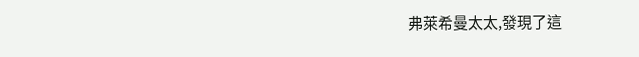弗萊希曼太太,發現了這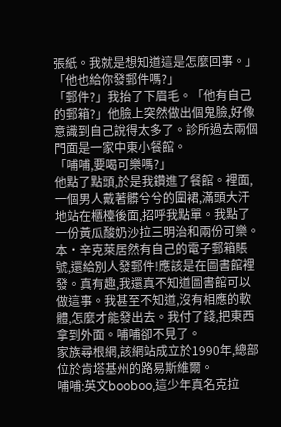張紙。我就是想知道這是怎麼回事。」
「他也給你發郵件嗎?」
「郵件?」我抬了下眉毛。「他有自己的郵箱?」他臉上突然做出個鬼臉,好像意識到自己說得太多了。診所過去兩個門面是一家中東小餐館。
「哺哺,要喝可樂嗎?」
他點了點頭,於是我鑽進了餐館。裡面,一個男人戴著髒兮兮的圍裙,滿頭大汗地站在櫃檯後面,招呼我點單。我點了一份黃瓜酸奶沙拉三明治和兩份可樂。
本·辛克萊居然有自己的電子郵箱賬號,還給別人發郵件!應該是在圖書館裡發。真有趣,我還真不知道圖書館可以做這事。我甚至不知道,沒有相應的軟體,怎麼才能發出去。我付了錢,把東西拿到外面。哺哺卻不見了。
家族尋根網,該網站成立於1990年,總部位於肯塔基州的路易斯維爾。
哺哺:英文booboo,這少年真名克拉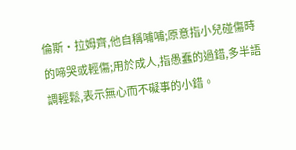倫斯·拉姆齊,他自稱哺哺;原意指小兒碰傷時的啼哭或輕傷;用於成人,指愚蠢的過錯,多半語調輕鬆,表示無心而不礙事的小錯。